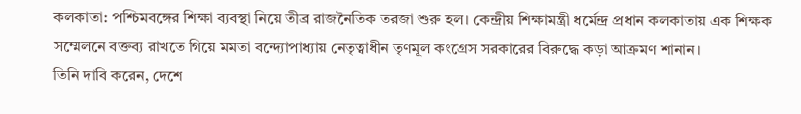কলকাতা: পশ্চিমবঙ্গের শিক্ষা ব্যবস্থা নিয়ে তীব্র রাজনৈতিক তরজা শুরু হল। কেন্দ্রীয় শিক্ষামন্ত্রী ধর্মেন্দ্র প্রধান কলকাতায় এক শিক্ষক সম্মেলনে বক্তব্য রাখতে গিয়ে মমতা বন্দ্যোপাধ্যায় নেতৃত্বাধীন তৃণমূল কংগ্রেস সরকারের বিরুদ্ধে কড়া আক্রমণ শানান।
তিনি দাবি করেন, দেশে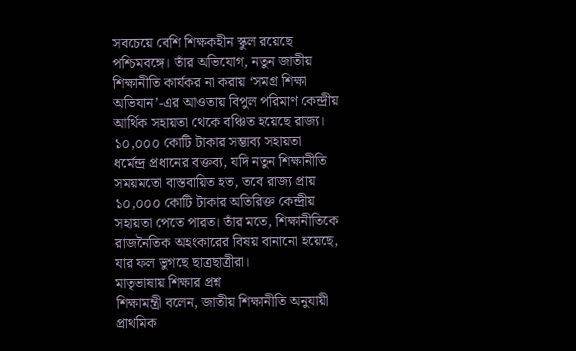সবচেয়ে বেশি শিক্ষকহীন স্কুল রয়েছে পশ্চিমবঙ্গে। তাঁর অভিযোগ, নতুন জাতীয় শিক্ষানীতি কার্যকর না করায় ‘সমগ্র শিক্ষা অভিযান’-এর আওতায় বিপুল পরিমাণ কেন্দ্রীয় আর্থিক সহায়তা থেকে বঞ্চিত হয়েছে রাজ্য।
১০,০০০ কোটি টাকার সম্ভাব্য সহায়তা
ধর্মেন্দ্র প্রধানের বক্তব্য, যদি নতুন শিক্ষানীতি সময়মতো বাস্তবায়িত হত, তবে রাজ্য প্রায় ১০,০০০ কোটি টাকার অতিরিক্ত কেন্দ্রীয় সহায়তা পেতে পারত। তাঁর মতে, শিক্ষানীতিকে রাজনৈতিক অহংকারের বিষয় বানানো হয়েছে, যার ফল ভুগছে ছাত্রছাত্রীরা।
মাতৃভাষায় শিক্ষার প্রশ্ন
শিক্ষামন্ত্রী বলেন, জাতীয় শিক্ষানীতি অনুযায়ী প্রাথমিক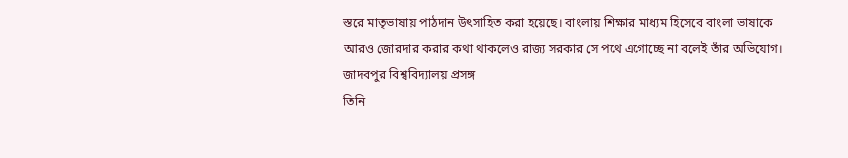স্তরে মাতৃভাষায় পাঠদান উৎসাহিত করা হয়েছে। বাংলায় শিক্ষার মাধ্যম হিসেবে বাংলা ভাষাকে আরও জোরদার করার কথা থাকলেও রাজ্য সরকার সে পথে এগোচ্ছে না বলেই তাঁর অভিযোগ।
জাদবপুর বিশ্ববিদ্যালয় প্রসঙ্গ
তিনি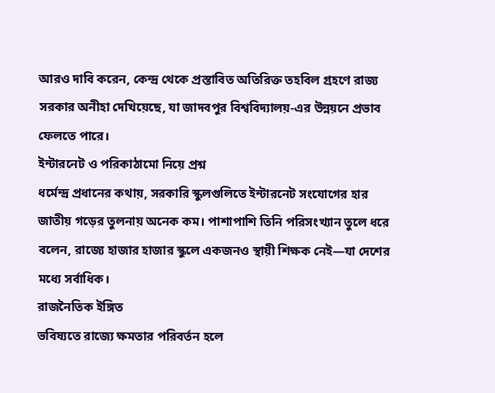আরও দাবি করেন, কেন্দ্র থেকে প্রস্তাবিত অতিরিক্ত তহবিল গ্রহণে রাজ্য সরকার অনীহা দেখিয়েছে, যা জাদবপুর বিশ্ববিদ্যালয়-এর উন্নয়নে প্রভাব ফেলতে পারে।
ইন্টারনেট ও পরিকাঠামো নিয়ে প্রশ্ন
ধর্মেন্দ্র প্রধানের কথায়, সরকারি স্কুলগুলিতে ইন্টারনেট সংযোগের হার জাতীয় গড়ের তুলনায় অনেক কম। পাশাপাশি তিনি পরিসংখ্যান তুলে ধরে বলেন, রাজ্যে হাজার হাজার স্কুলে একজনও স্থায়ী শিক্ষক নেই—যা দেশের মধ্যে সর্বাধিক।
রাজনৈতিক ইঙ্গিত
ভবিষ্যতে রাজ্যে ক্ষমতার পরিবর্তন হলে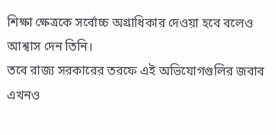শিক্ষা ক্ষেত্রকে সর্বোচ্চ অগ্রাধিকার দেওয়া হবে বলেও আশ্বাস দেন তিনি।
তবে রাজ্য সরকারের তরফে এই অভিযোগগুলির জবাব এখনও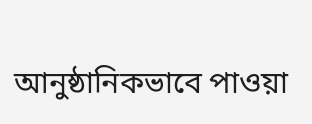আনুষ্ঠানিকভাবে পাওয়া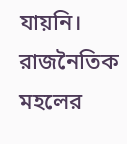যায়নি। রাজনৈতিক মহলের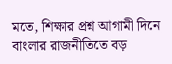মতে, শিক্ষার প্রশ্ন আগামী দিনে বাংলার রাজনীতিতে বড়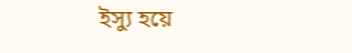ইস্যু হয়ে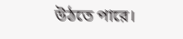উঠতে পারে।